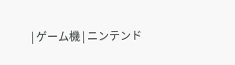| ゲーム機 | ニンテンド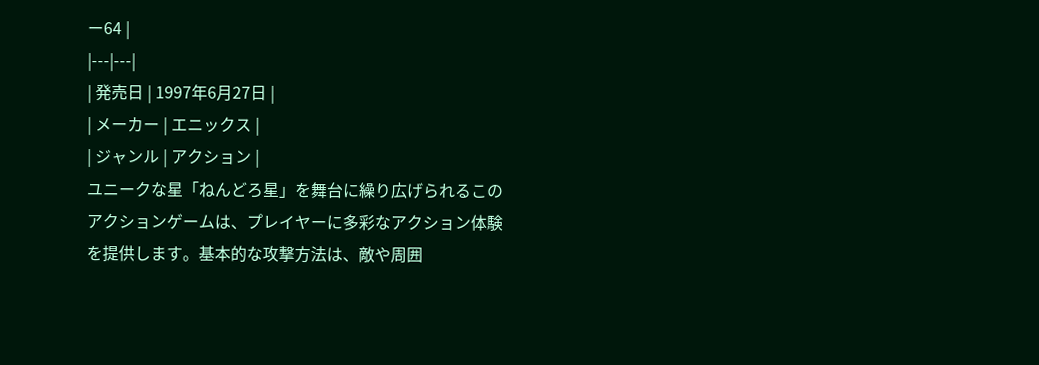ー64 |
|---|---|
| 発売日 | 1997年6月27日 |
| メーカー | エニックス |
| ジャンル | アクション |
ユニークな星「ねんどろ星」を舞台に繰り広げられるこのアクションゲームは、プレイヤーに多彩なアクション体験を提供します。基本的な攻撃方法は、敵や周囲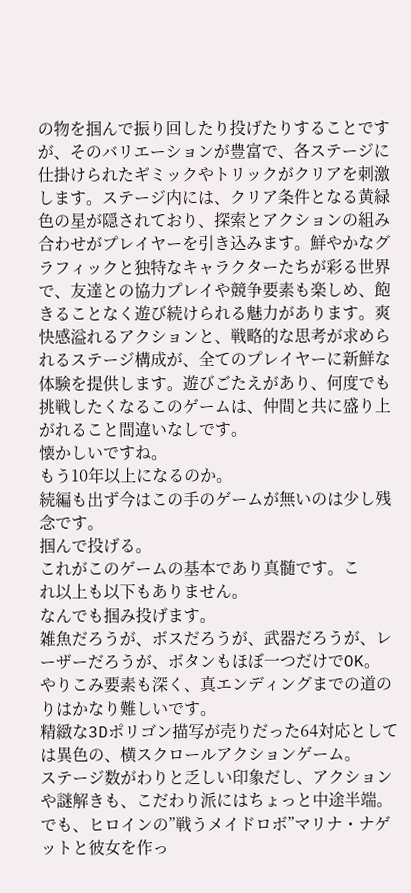の物を掴んで振り回したり投げたりすることですが、そのバリエーションが豊富で、各ステージに仕掛けられたギミックやトリックがクリアを刺激します。ステージ内には、クリア条件となる黄緑色の星が隠されており、探索とアクションの組み合わせがプレイヤーを引き込みます。鮮やかなグラフィックと独特なキャラクターたちが彩る世界で、友達との協力プレイや競争要素も楽しめ、飽きることなく遊び続けられる魅力があります。爽快感溢れるアクションと、戦略的な思考が求められるステージ構成が、全てのプレイヤーに新鮮な体験を提供します。遊びごたえがあり、何度でも挑戦したくなるこのゲームは、仲間と共に盛り上がれること間違いなしです。
懐かしいですね。
もう10年以上になるのか。
続編も出ず今はこの手のゲームが無いのは少し残念です。
掴んで投げる。
これがこのゲームの基本であり真髄です。こ
れ以上も以下もありません。
なんでも掴み投げます。
雑魚だろうが、ボスだろうが、武器だろうが、レーザーだろうが、ボタンもほぼ一つだけでOK。
やりこみ要素も深く、真エンディングまでの道のりはかなり難しいです。
精緻な3Dポリゴン描写が売りだった64対応としては異色の、横スクロールアクションゲーム。
ステージ数がわりと乏しい印象だし、アクションや謎解きも、こだわり派にはちょっと中途半端。
でも、ヒロインの”戦うメイドロボ”マリナ・ナゲットと彼女を作っ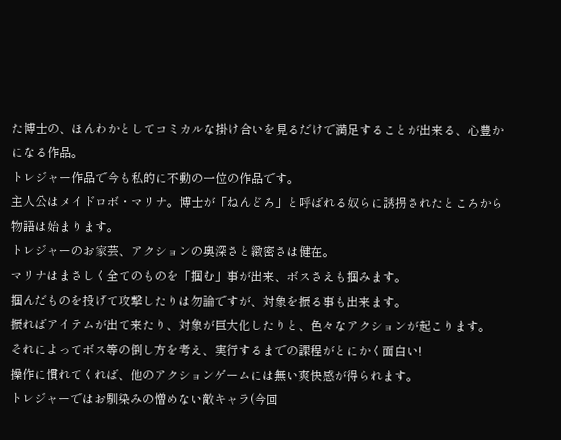た博士の、ほんわかとしてコミカルな掛け合いを見るだけで満足することが出来る、心豊かになる作品。
トレジャー作品で今も私的に不動の一位の作品です。
主人公はメイドロボ・マリナ。博士が「ねんどろ」と呼ばれる奴らに誘拐されたところから物語は始まります。
トレジャーのお家芸、アクションの奥深さと緻密さは健在。
マリナはまさしく全てのものを「掴む」事が出来、ボスさえも掴みます。
掴んだものを投げて攻撃したりは勿論ですが、対象を振る事も出来ます。
振ればアイテムが出て来たり、対象が巨大化したりと、色々なアクションが起こります。
それによってボス等の倒し方を考え、実行するまでの課程がとにかく面白い!
操作に慣れてくれば、他のアクションゲームには無い爽快感が得られます。
トレジャーではお馴染みの憎めない敵キャラ(今回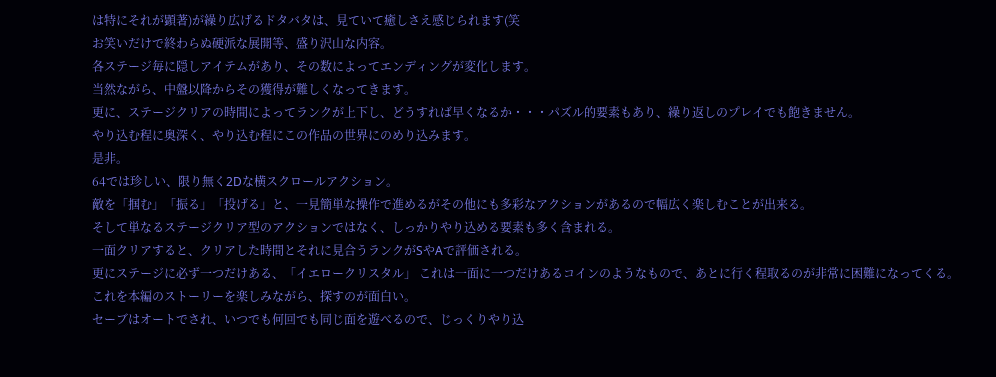は特にそれが顕著)が繰り広げるドタバタは、見ていて癒しさえ感じられます(笑
お笑いだけで終わらぬ硬派な展開等、盛り沢山な内容。
各ステージ毎に隠しアイテムがあり、その数によってエンディングが変化します。
当然ながら、中盤以降からその獲得が難しくなってきます。
更に、ステージクリアの時間によってランクが上下し、どうすれば早くなるか・・・パズル的要素もあり、繰り返しのプレイでも飽きません。
やり込む程に奥深く、やり込む程にこの作品の世界にのめり込みます。
是非。
64では珍しい、限り無く2Dな横スクロールアクション。
敵を「掴む」「振る」「投げる」と、一見簡単な操作で進めるがその他にも多彩なアクションがあるので幅広く楽しむことが出来る。
そして単なるステージクリア型のアクションではなく、しっかりやり込める要素も多く含まれる。
一面クリアすると、クリアした時間とそれに見合うランクがSやAで評価される。
更にステージに必ず一つだけある、「イエロークリスタル」 これは一面に一つだけあるコインのようなもので、あとに行く程取るのが非常に困難になってくる。
これを本編のストーリーを楽しみながら、探すのが面白い。
セーブはオートでされ、いつでも何回でも同じ面を遊べるので、じっくりやり込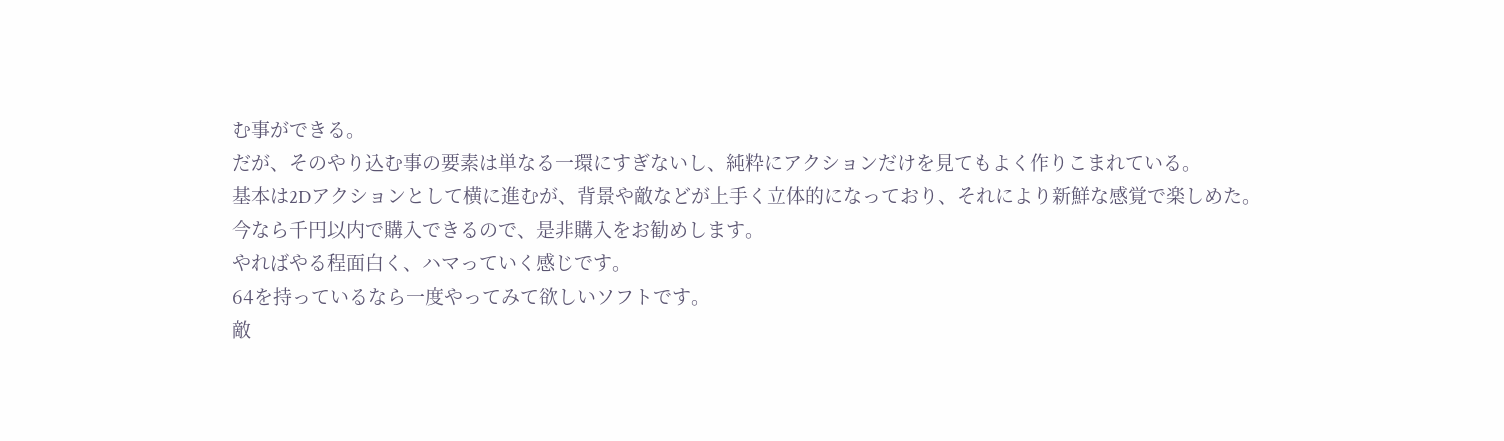む事ができる。
だが、そのやり込む事の要素は単なる一環にすぎないし、純粋にアクションだけを見てもよく作りこまれている。
基本は2Dアクションとして横に進むが、背景や敵などが上手く立体的になっており、それにより新鮮な感覚で楽しめた。
今なら千円以内で購入できるので、是非購入をお勧めします。
やればやる程面白く、ハマっていく感じです。
64を持っているなら一度やってみて欲しいソフトです。
敵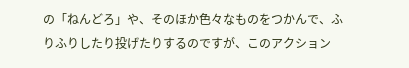の「ねんどろ」や、そのほか色々なものをつかんで、ふりふりしたり投げたりするのですが、このアクション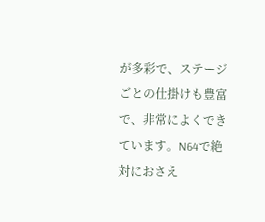が多彩で、ステージごとの仕掛けも豊富で、非常によくできています。N64で絶対におさえ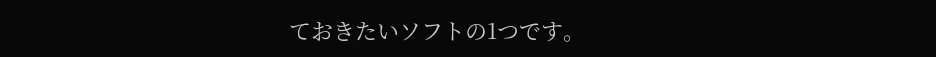ておきたいソフトの1つです。